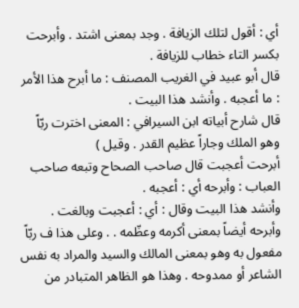أي : أقول لتلك الزيافة . وجد بمعنى اشتد . وأبرحت بكسر التاء خطاب للزيافة .
قال أبو عبيد في الغريب المصنف : ما أبرح هذا الأمر : ما أعجبه . وأنشد هذا البيت .
قال شارح أبياته ابن السيرافي : المعنى اخترت ربّاً وهو الملك وجاراً عظيم القدر . وقيل )
أبرحت أعجبت قال صاحب الصحاح وتبعه صاحب العباب : وأبرحه أي : أعجبه .
وأنشد هذا البيت وقال : أي : أعجبت وبالغت . وأبرحه أيضاً بمعنى أكرمه وعظّمه . . وعلى هذا ف ربّاً مفعول به وهو بمعنى المالك والسيد والمراد به نفس الشاعر أو ممدوحه . وهذا هو الظاهر المتبادر من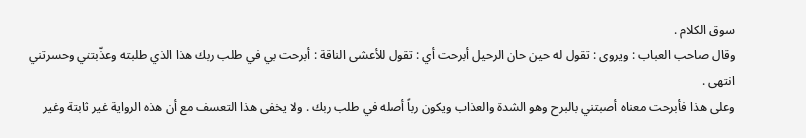سوق الكلام .
وقال صاحب العباب : ويروى : تقول له حين حان الرحيل أبرحت أي : تقول للأعشى الناقة : أبرحت بي في طلب ربك هذا الذي طلبته وعذّبتني وحسرتني انتهى .
وعلى هذا فأبرحت معناه أصبتني بالبرح وهو الشدة والعذاب ويكون رباً أصله في طلب ربك . ولا يخفى هذا التعسف مع أن هذه الرواية غير ثابتة وغير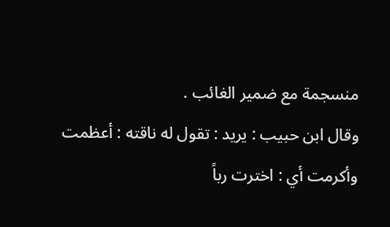منسجمة مع ضمير الغائب .
وقال ابن حبيب : يريد : تقول له ناقته : أعظمت وأكرمت أي : اخترت رباً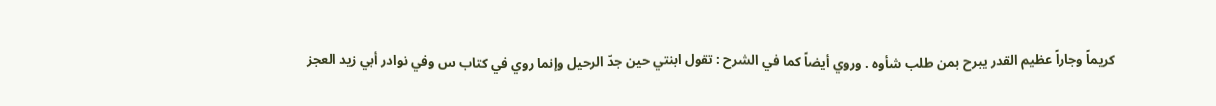كريماً وجاراً عظيم القدر يبرح بمن طلب شأوه . وروي أيضاً كما في الشرح : تقول ابنتي حين جدّ الرحيل وإنما روي في كتاب س وفي نوادر أبي زيد العجز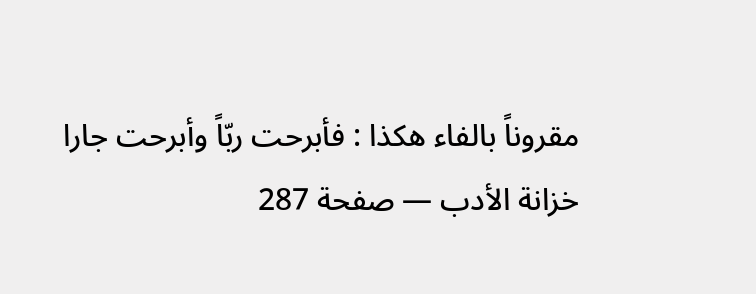مقروناً بالفاء هكذا : فأبرحت ربّاً وأبرحت جارا
خزانة الأدب — صفحة 287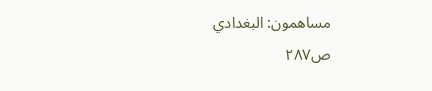مساهمون: البغدادي
ص٢٨٧